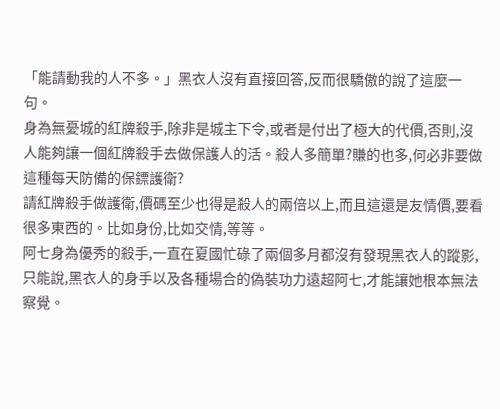「能請動我的人不多。」黑衣人沒有直接回答,反而很驕傲的說了這麼一句。
身為無憂城的紅牌殺手,除非是城主下令,或者是付出了極大的代價,否則,沒人能夠讓一個紅牌殺手去做保護人的活。殺人多簡單?賺的也多,何必非要做這種每天防備的保鏢護衛?
請紅牌殺手做護衛,價碼至少也得是殺人的兩倍以上,而且這還是友情價,要看很多東西的。比如身份,比如交情,等等。
阿七身為優秀的殺手,一直在夏國忙碌了兩個多月都沒有發現黑衣人的蹤影,只能說,黑衣人的身手以及各種場合的偽裝功力遠超阿七,才能讓她根本無法察覺。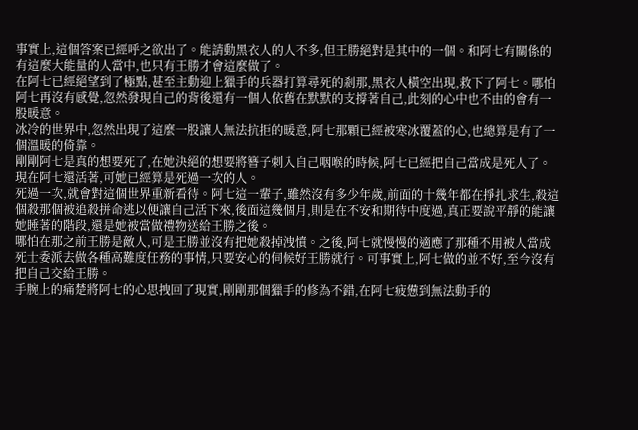事實上,這個答案已經呼之欲出了。能請動黑衣人的人不多,但王勝絕對是其中的一個。和阿七有關係的有這麼大能量的人當中,也只有王勝才會這麼做了。
在阿七已經絕望到了極點,甚至主動迎上獵手的兵器打算尋死的剎那,黑衣人橫空出現,救下了阿七。哪怕阿七再沒有感覺,忽然發現自己的背後還有一個人依舊在默默的支撐著自己,此刻的心中也不由的會有一股暖意。
冰冷的世界中,忽然出現了這麼一股讓人無法抗拒的暖意,阿七那顆已經被寒冰覆蓋的心,也總算是有了一個溫暖的倚靠。
剛剛阿七是真的想要死了,在她決絕的想要將簪子刺入自己咽喉的時候,阿七已經把自己當成是死人了。現在阿七還活著,可她已經算是死過一次的人。
死過一次,就會對這個世界重新看待。阿七這一輩子,雖然沒有多少年歲,前面的十幾年都在掙扎求生,殺這個殺那個被追殺拼命逃以便讓自己活下來,後面這幾個月,則是在不安和期待中度過,真正要說平靜的能讓她睡著的階段,還是她被當做禮物送給王勝之後。
哪怕在那之前王勝是敵人,可是王勝並沒有把她殺掉洩憤。之後,阿七就慢慢的適應了那種不用被人當成死士委派去做各種高難度任務的事情,只要安心的伺候好王勝就行。可事實上,阿七做的並不好,至今沒有把自己交給王勝。
手腕上的痛楚將阿七的心思拽回了現實,剛剛那個獵手的修為不錯,在阿七疲憊到無法動手的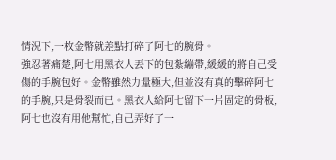情況下,一枚金幣就差點打碎了阿七的腕骨。
強忍著痛楚,阿七用黑衣人丟下的包紮繃帶,緩緩的將自己受傷的手腕包好。金幣雖然力量極大,但並沒有真的擊碎阿七的手腕,只是骨裂而已。黑衣人給阿七留下一片固定的骨板,阿七也沒有用他幫忙,自己弄好了一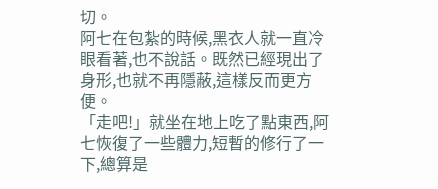切。
阿七在包紮的時候,黑衣人就一直冷眼看著,也不說話。既然已經現出了身形,也就不再隱蔽,這樣反而更方便。
「走吧!」就坐在地上吃了點東西,阿七恢復了一些體力,短暫的修行了一下,總算是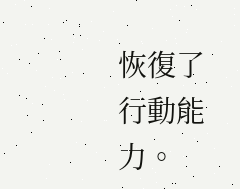恢復了行動能力。